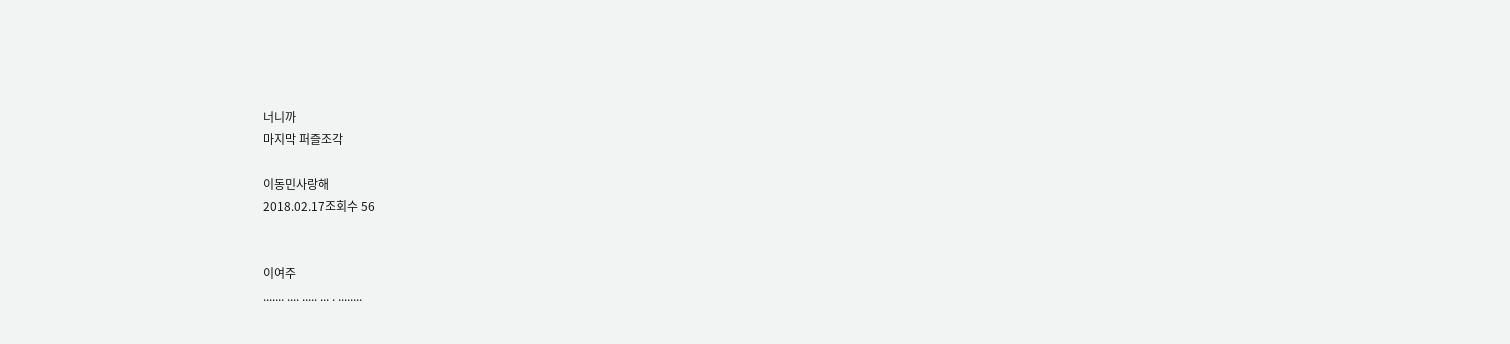너니까
마지막 퍼즐조각

이동민사랑해
2018.02.17조회수 56


이여주
....... .... ..... ... . ........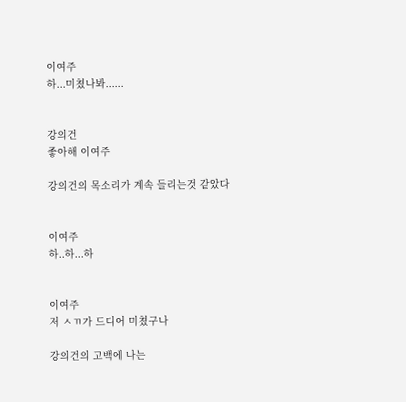이여주
하...미쳤나봐......


강의건
좋아해 이여주

강의건의 목소리가 계속 들리는것 같았다


이여주
하..하...하


이여주
저 ㅅㄲ가 드디어 미쳤구나

강의건의 고백에 나는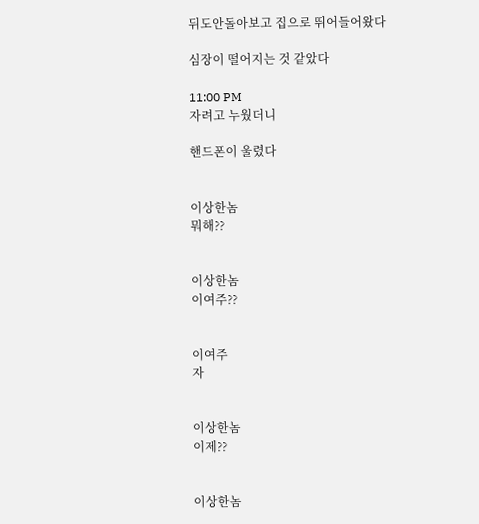뒤도안돌아보고 집으로 뛰어들어왔다

심장이 떨어지는 것 같았다

11:00 PM
자려고 누웠더니

핸드폰이 울렸다


이상한놈
뭐해??


이상한놈
이여주??


이여주
자


이상한놈
이제??


이상한놈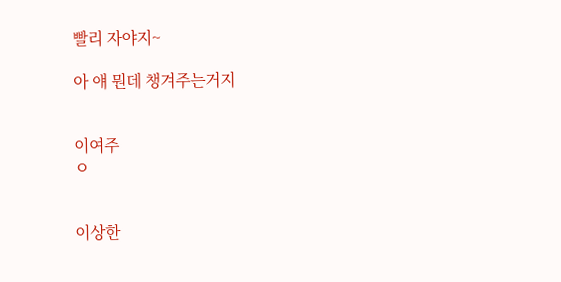빨리 자야지~

아 얘 뭔데 챙겨주는거지


이여주
ㅇ


이상한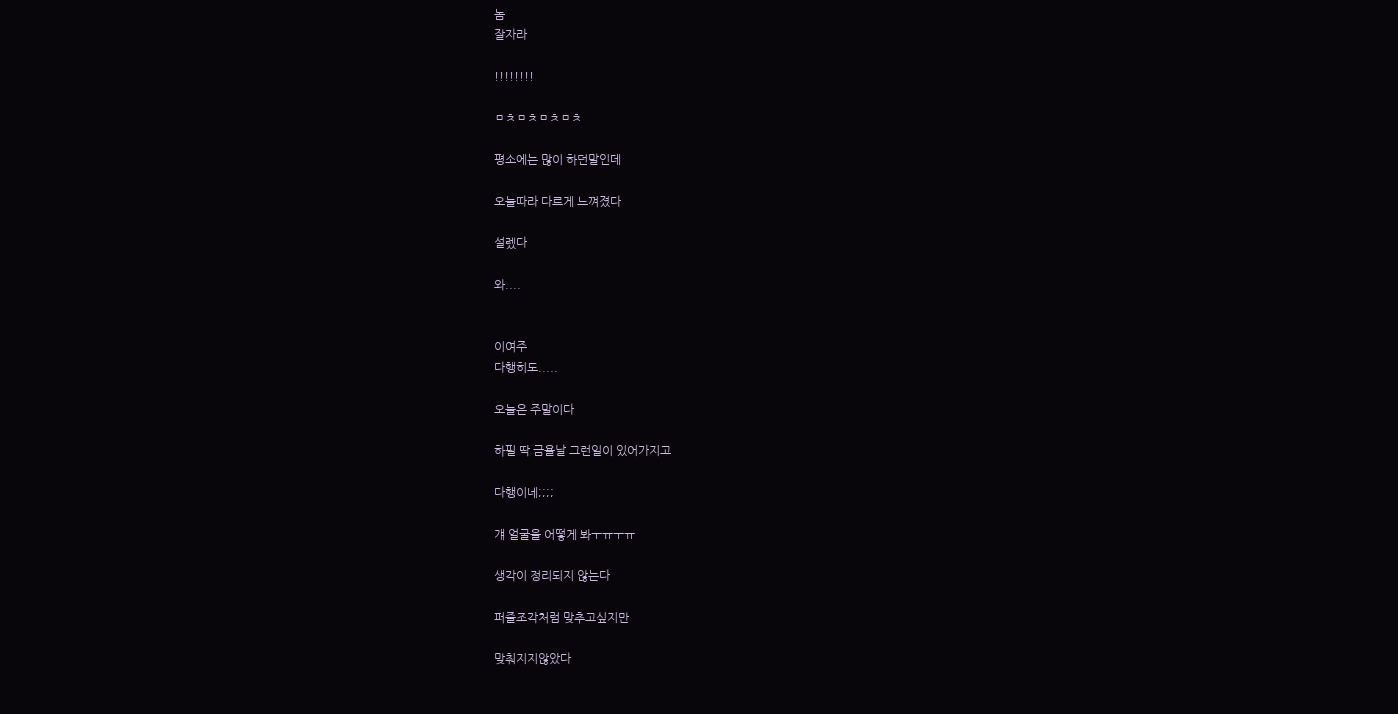놈
잘자라

!!!!!!!!

ㅁㅊㅁㅊㅁㅊㅁㅊ

평소에는 많이 하던말인데

오늘따라 다르게 느껴졌다

설렜다

와....


이여주
다행히도.....

오늘은 주말이다

하필 딱 금욜날 그런일이 있어가지고

다행이네;;;;

걔 얼굴을 어떻게 봐ㅜㅠㅜㅠ

생각이 정리되지 않는다

퍼즐조각처럼 맞추고싶지만

맞춰지지않았다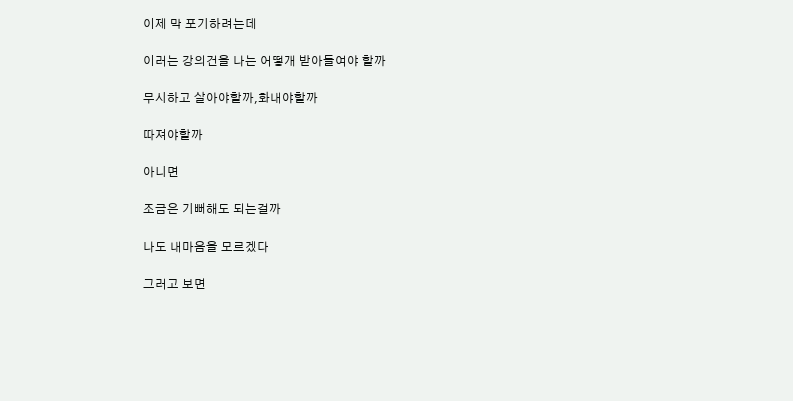이제 막 포기하려는데

이러는 강의건을 나는 어떻개 받아들여야 할까

무시하고 살아야할까,화내야할까

따져야할까

아니면

조금은 기뻐해도 되는걸까

나도 내마음을 모르겠다

그러고 보면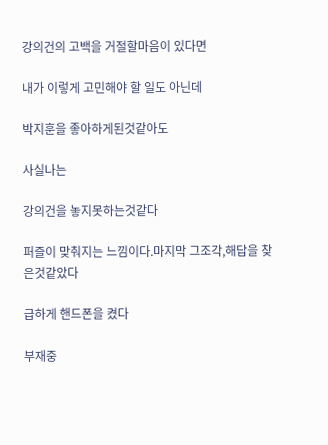강의건의 고백을 거절할마음이 있다면

내가 이렇게 고민해야 할 일도 아닌데

박지훈을 좋아하게된것같아도

사실나는

강의건을 놓지못하는것같다

퍼즐이 맞춰지는 느낌이다.마지막 그조각,해답을 찾은것같았다

급하게 핸드폰을 켰다

부재중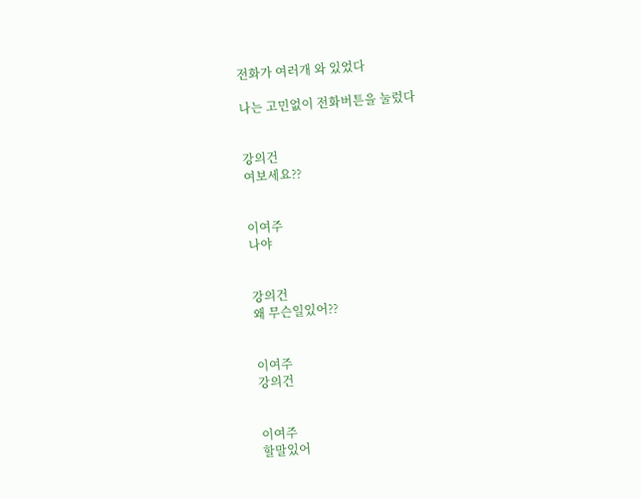전화가 여러개 와 있었다

나는 고민없이 전화버튼을 눌렀다


강의건
여보세요??


이여주
나야


강의건
왜 무슨일있어??


이여주
강의건


이여주
할말있어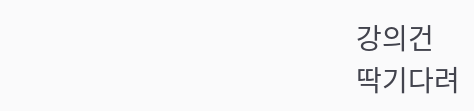강의건
딱기다려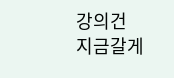강의건
지금갈게